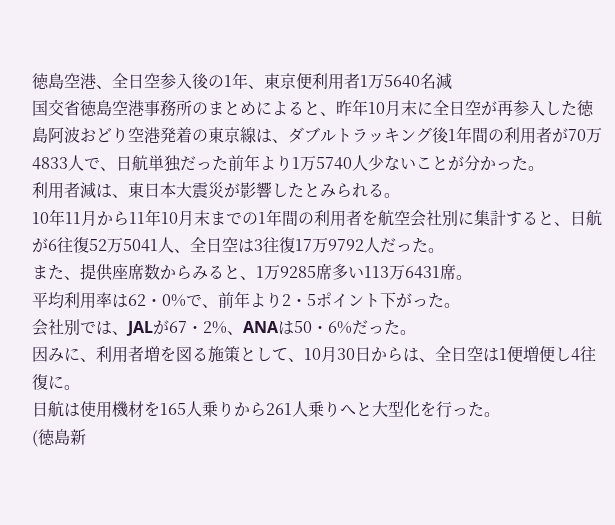徳島空港、全日空参入後の1年、東京便利用者1万5640名減
国交省徳島空港事務所のまとめによると、昨年10月末に全日空が再参入した徳島阿波おどり空港発着の東京線は、ダブルトラッキング後1年間の利用者が70万4833人で、日航単独だった前年より1万5740人少ないことが分かった。
利用者減は、東日本大震災が影響したとみられる。
10年11月から11年10月末までの1年間の利用者を航空会社別に集計すると、日航が6往復52万5041人、全日空は3往復17万9792人だった。
また、提供座席数からみると、1万9285席多い113万6431席。
平均利用率は62・0%で、前年より2・5ポイント下がった。
会社別では、JALが67・2%、ANAは50・6%だった。
因みに、利用者増を図る施策として、10月30日からは、全日空は1便増便し4往復に。
日航は使用機材を165人乗りから261人乗りへと大型化を行った。
(徳島新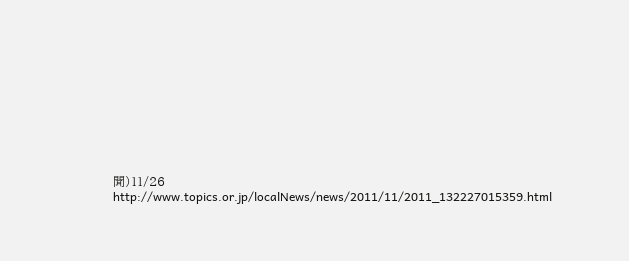聞)11/26 http://www.topics.or.jp/localNews/news/2011/11/2011_132227015359.html